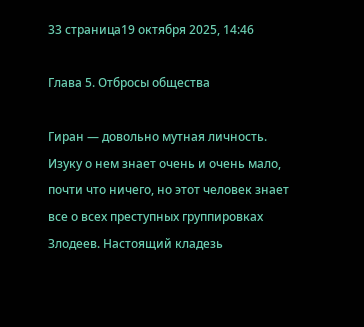33 страница19 октября 2025, 14:46

Глава 5. Отбросы общества

Гиран — довольно мутная личность. Изуку о нем знает очень и очень мало, почти что ничего, но этот человек знает все о всех преступных группировках Злодеев. Настоящий кладезь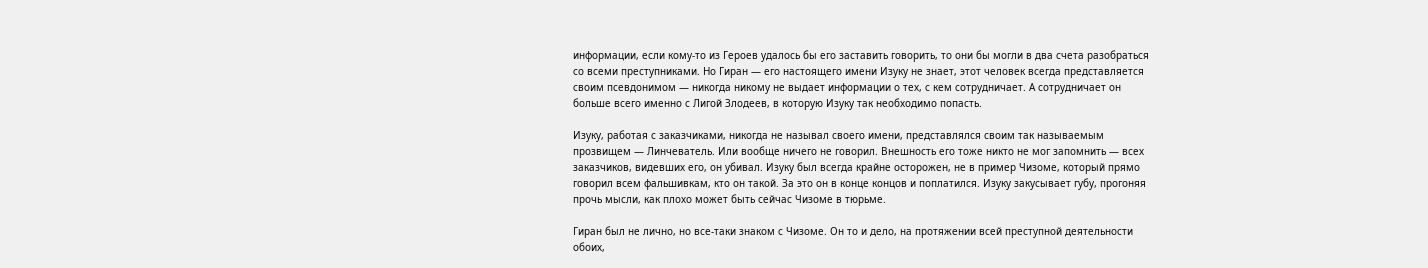информации, если кому-то из Героев удалось бы его заставить говорить, то они бы могли в два счета разобраться со всеми преступниками. Но Гиран — его настоящего имени Изуку не знает, этот человек всегда представляется своим псевдонимом — никогда никому не выдает информации о тех, с кем сотрудничает. А сотрудничает он больше всего именно с Лигой Злодеев, в которую Изуку так необходимо попасть.

Изуку, работая с заказчиками, никогда не называл своего имени, представлялся своим так называемым прозвищем — Линчеватель. Или вообще ничего не говорил. Внешность его тоже никто не мог запомнить — всех заказчиков, видевших его, он убивал. Изуку был всегда крайне осторожен, не в пример Чизоме, который прямо говорил всем фальшивкам, кто он такой. За это он в конце концов и поплатился. Изуку закусывает губу, прогоняя прочь мысли, как плохо может быть сейчас Чизоме в тюрьме.

Гиран был не лично, но все-таки знаком с Чизоме. Он то и дело, на протяжении всей преступной деятельности обоих,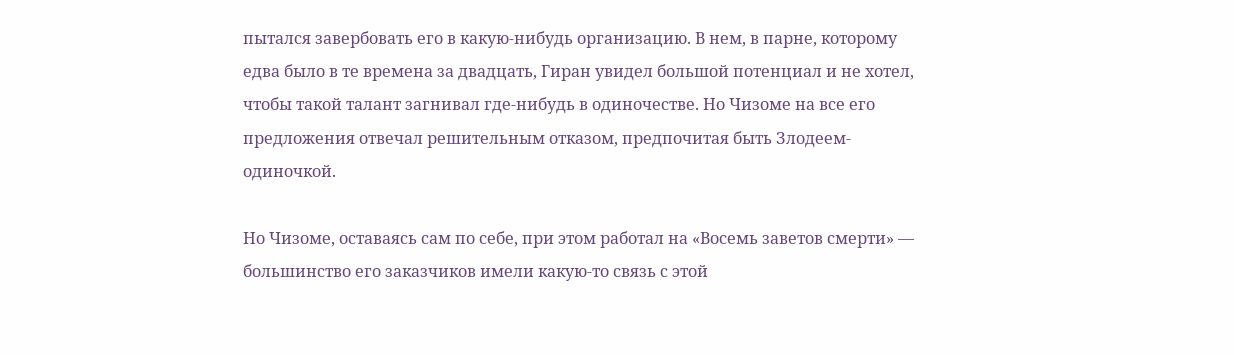пытался завербовать его в какую-нибудь организацию. В нем, в парне, которому едва было в те времена за двадцать, Гиран увидел большой потенциал и не хотел, чтобы такой талант загнивал где-нибудь в одиночестве. Но Чизоме на все его предложения отвечал решительным отказом, предпочитая быть Злодеем-одиночкой.

Но Чизоме, оставаясь сам по себе, при этом работал на «Восемь заветов смерти» — большинство его заказчиков имели какую-то связь с этой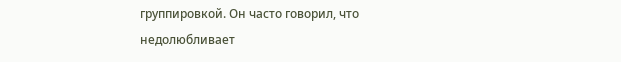группировкой. Он часто говорил, что недолюбливает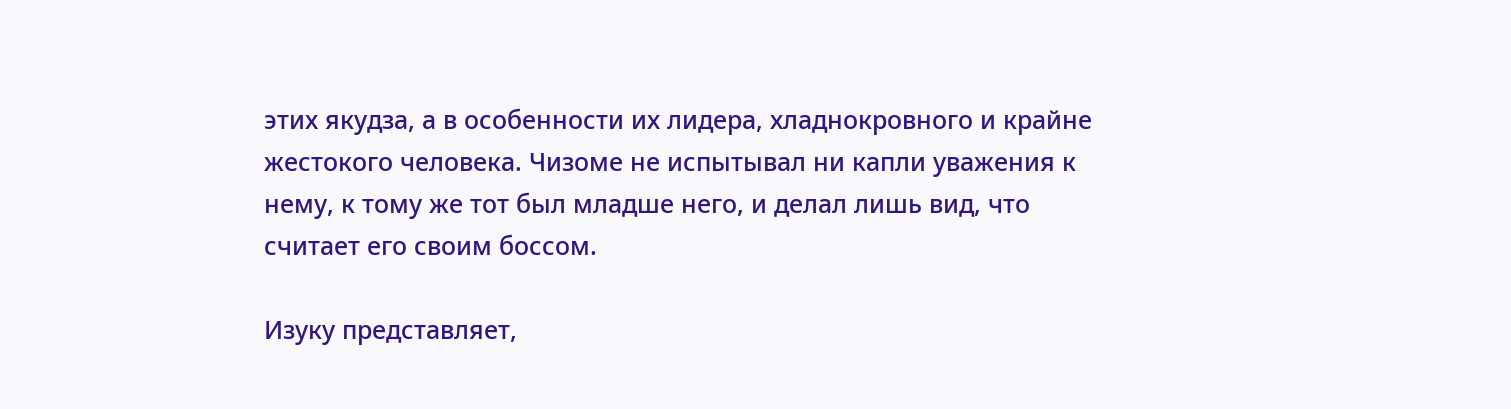этих якудза, а в особенности их лидера, хладнокровного и крайне жестокого человека. Чизоме не испытывал ни капли уважения к нему, к тому же тот был младше него, и делал лишь вид, что считает его своим боссом.

Изуку представляет,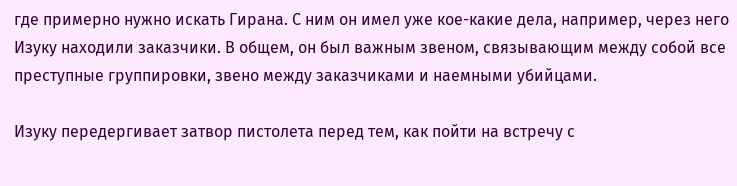где примерно нужно искать Гирана. С ним он имел уже кое-какие дела, например, через него Изуку находили заказчики. В общем, он был важным звеном, связывающим между собой все преступные группировки, звено между заказчиками и наемными убийцами.

Изуку передергивает затвор пистолета перед тем, как пойти на встречу с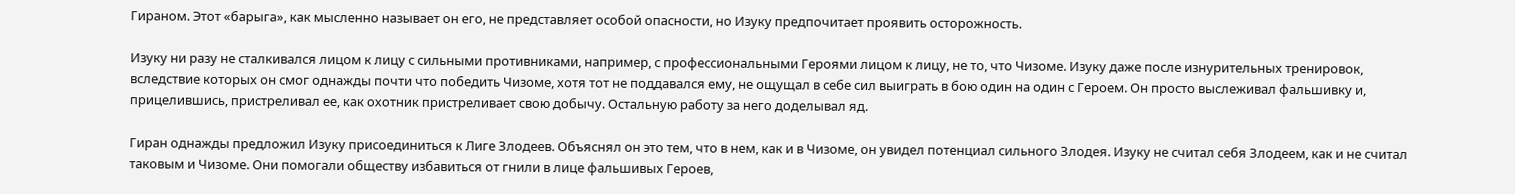Гираном. Этот «барыга», как мысленно называет он его, не представляет особой опасности, но Изуку предпочитает проявить осторожность.

Изуку ни разу не сталкивался лицом к лицу с сильными противниками, например, с профессиональными Героями лицом к лицу, не то, что Чизоме. Изуку даже после изнурительных тренировок, вследствие которых он смог однажды почти что победить Чизоме, хотя тот не поддавался ему, не ощущал в себе сил выиграть в бою один на один с Героем. Он просто выслеживал фальшивку и, прицелившись, пристреливал ее, как охотник пристреливает свою добычу. Остальную работу за него доделывал яд.

Гиран однажды предложил Изуку присоединиться к Лиге Злодеев. Объяснял он это тем, что в нем, как и в Чизоме, он увидел потенциал сильного Злодея. Изуку не считал себя Злодеем, как и не считал таковым и Чизоме. Они помогали обществу избавиться от гнили в лице фальшивых Героев,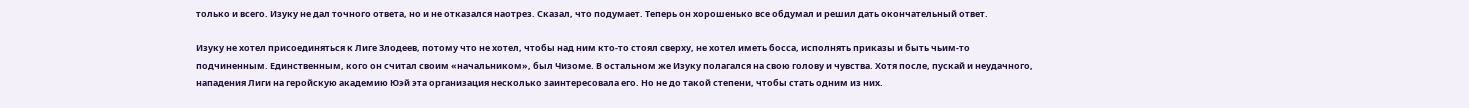только и всего. Изуку не дал точного ответа, но и не отказался наотрез. Сказал, что подумает. Теперь он хорошенько все обдумал и решил дать окончательный ответ.

Изуку не хотел присоединяться к Лиге Злодеев, потому что не хотел, чтобы над ним кто-то стоял сверху, не хотел иметь босса, исполнять приказы и быть чьим-то подчиненным. Единственным, кого он считал своим «начальником», был Чизоме. В остальном же Изуку полагался на свою голову и чувства. Хотя после, пускай и неудачного, нападения Лиги на геройскую академию Юэй эта организация несколько заинтересовала его. Но не до такой степени, чтобы стать одним из них.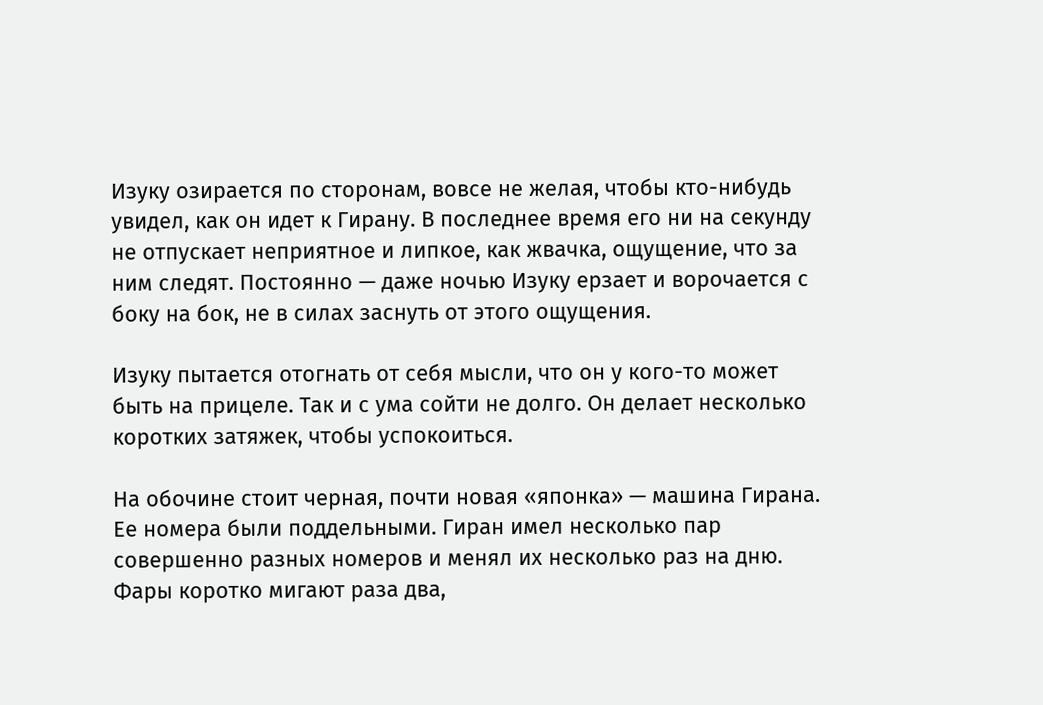Изуку озирается по сторонам, вовсе не желая, чтобы кто-нибудь увидел, как он идет к Гирану. В последнее время его ни на секунду не отпускает неприятное и липкое, как жвачка, ощущение, что за ним следят. Постоянно — даже ночью Изуку ерзает и ворочается с боку на бок, не в силах заснуть от этого ощущения.

Изуку пытается отогнать от себя мысли, что он у кого-то может быть на прицеле. Так и с ума сойти не долго. Он делает несколько коротких затяжек, чтобы успокоиться.

На обочине стоит черная, почти новая «японка» — машина Гирана. Ее номера были поддельными. Гиран имел несколько пар совершенно разных номеров и менял их несколько раз на дню. Фары коротко мигают раза два,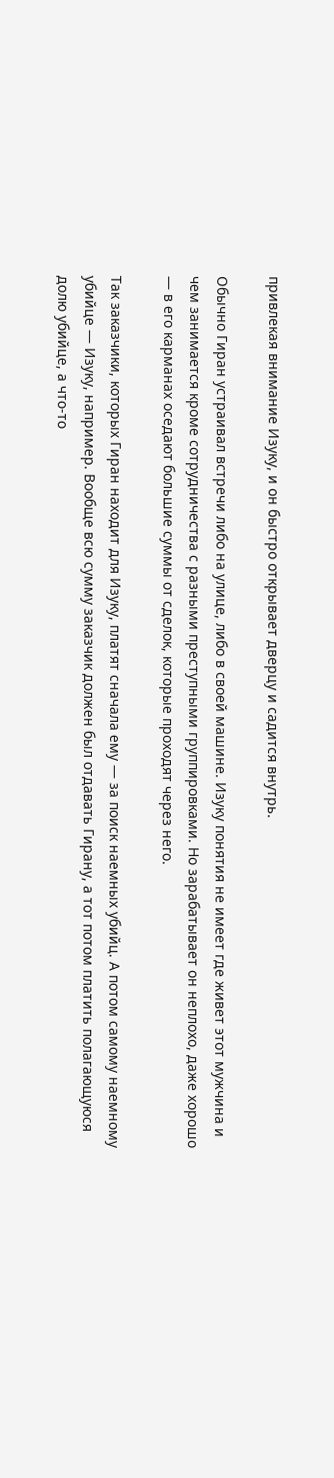привлекая внимание Изуку, и он быстро открывает дверцу и садится внутрь.

Обычно Гиран устраивал встречи либо на улице, либо в своей машине. Изуку понятия не имеет где живет этот мужчина и чем занимается кроме сотрудничества с разными преступными группировками. Но зарабатывает он неплохо, даже хорошо — в его карманах оседают большие суммы от сделок, которые проходят через него.

Так заказчики, которых Гиран находит для Изуку, платят сначала ему — за поиск наемных убийц. А потом самому наемному убийце — Изуку, например. Вообще всю сумму заказчик должен был отдавать Гирану, а тот потом платить полагающуюся долю убийце, а что-то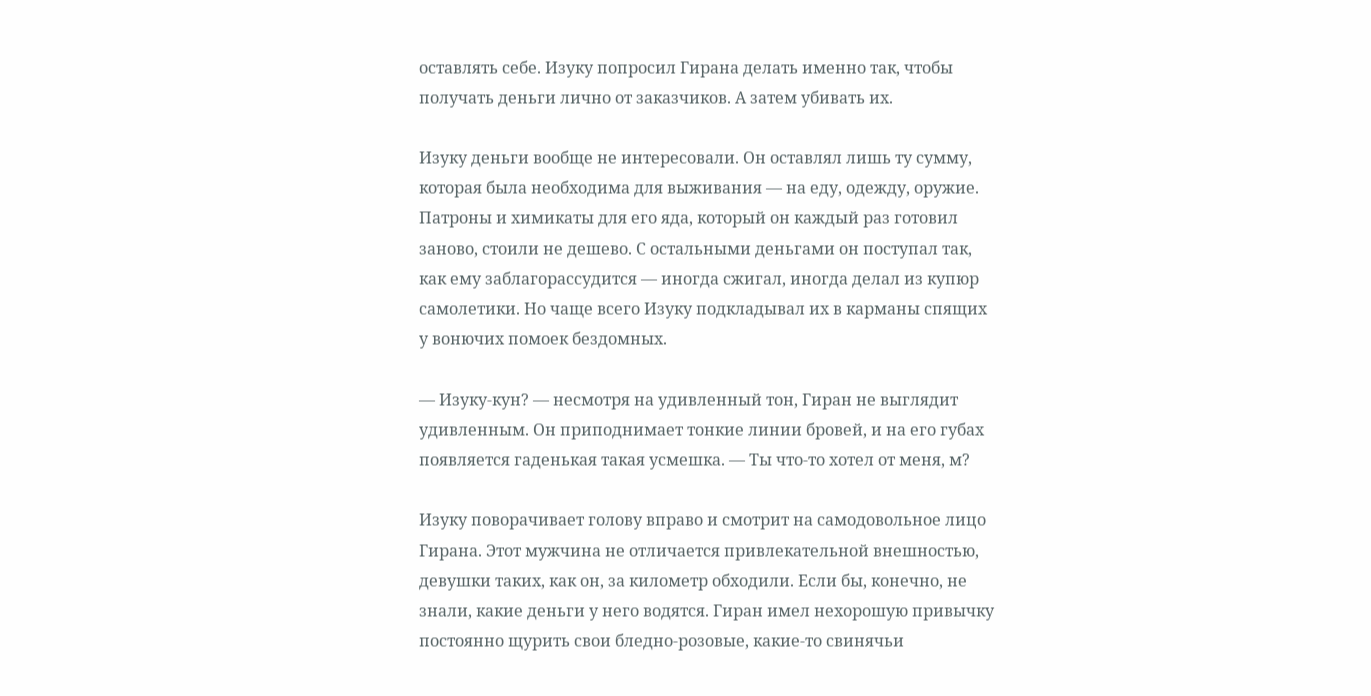оставлять себе. Изуку попросил Гирана делать именно так, чтобы получать деньги лично от заказчиков. А затем убивать их.

Изуку деньги вообще не интересовали. Он оставлял лишь ту сумму, которая была необходима для выживания — на еду, одежду, оружие. Патроны и химикаты для его яда, который он каждый раз готовил заново, стоили не дешево. С остальными деньгами он поступал так, как ему заблагорассудится — иногда сжигал, иногда делал из купюр самолетики. Но чаще всего Изуку подкладывал их в карманы спящих у вонючих помоек бездомных.

— Изуку-кун? — несмотря на удивленный тон, Гиран не выглядит удивленным. Он приподнимает тонкие линии бровей, и на его губах появляется гаденькая такая усмешка. — Ты что-то хотел от меня, м?

Изуку поворачивает голову вправо и смотрит на самодовольное лицо Гирана. Этот мужчина не отличается привлекательной внешностью, девушки таких, как он, за километр обходили. Если бы, конечно, не знали, какие деньги у него водятся. Гиран имел нехорошую привычку постоянно щурить свои бледно-розовые, какие-то свинячьи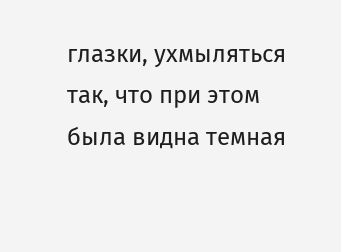глазки, ухмыляться так, что при этом была видна темная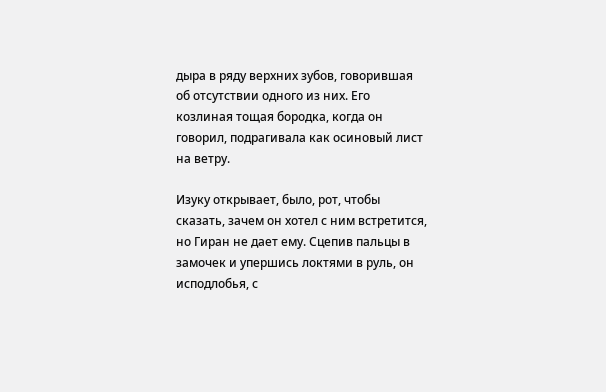дыра в ряду верхних зубов, говорившая об отсутствии одного из них. Его козлиная тощая бородка, когда он говорил, подрагивала как осиновый лист на ветру.

Изуку открывает, было, рот, чтобы сказать, зачем он хотел с ним встретится, но Гиран не дает ему. Сцепив пальцы в замочек и упершись локтями в руль, он исподлобья, с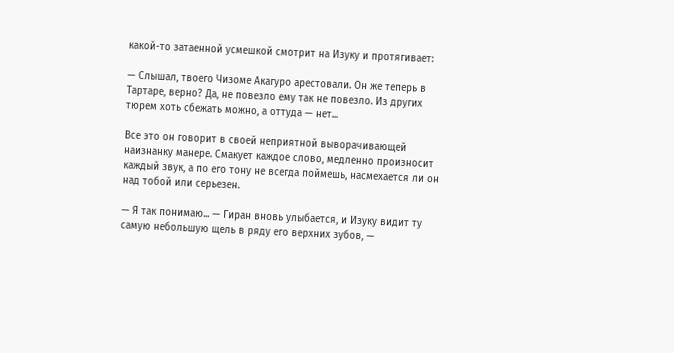какой-то затаенной усмешкой смотрит на Изуку и протягивает:

— Слышал, твоего Чизоме Акагуро арестовали. Он же теперь в Тартаре, верно? Да, не повезло ему так не повезло. Из других тюрем хоть сбежать можно, а оттуда — нет...

Все это он говорит в своей неприятной выворачивающей наизнанку манере. Смакует каждое слово, медленно произносит каждый звук, а по его тону не всегда поймешь, насмехается ли он над тобой или серьезен.

— Я так понимаю... — Гиран вновь улыбается, и Изуку видит ту самую небольшую щель в ряду его верхних зубов, —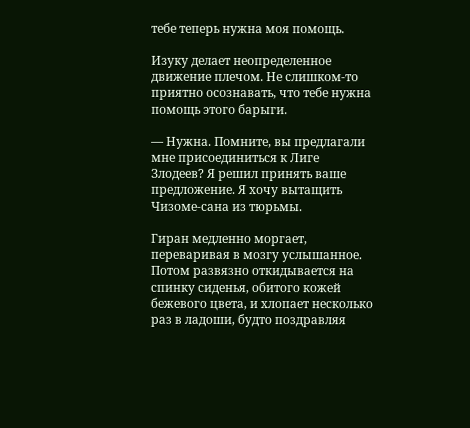тебе теперь нужна моя помощь.

Изуку делает неопределенное движение плечом. Не слишком-то приятно осознавать, что тебе нужна помощь этого барыги.

— Нужна. Помните, вы предлагали мне присоединиться к Лиге Злодеев? Я решил принять ваше предложение. Я хочу вытащить Чизоме-сана из тюрьмы.

Гиран медленно моргает, переваривая в мозгу услышанное. Потом развязно откидывается на спинку сиденья, обитого кожей бежевого цвета, и хлопает несколько раз в ладоши, будто поздравляя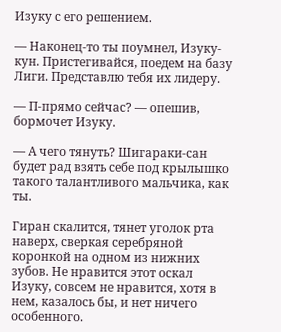Изуку с его решением.

— Наконец-то ты поумнел, Изуку-кун. Пристегивайся, поедем на базу Лиги. Представлю тебя их лидеру.

— П-прямо сейчас? — опешив, бормочет Изуку.

— А чего тянуть? Шигараки-сан будет рад взять себе под крылышко такого талантливого мальчика, как ты.

Гиран скалится, тянет уголок рта наверх, сверкая серебряной коронкой на одном из нижних зубов. Не нравится этот оскал Изуку, совсем не нравится, хотя в нем, казалось бы, и нет ничего особенного.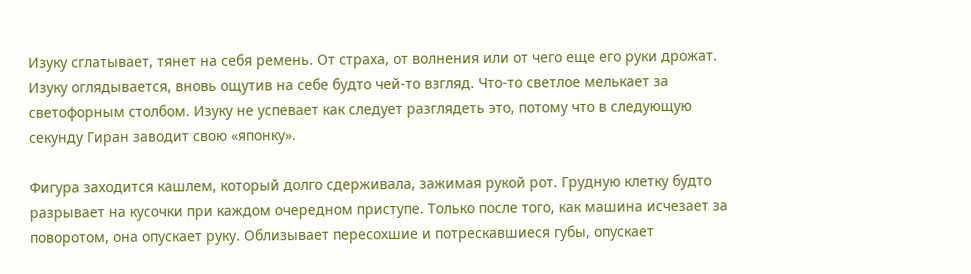Изуку сглатывает, тянет на себя ремень. От страха, от волнения или от чего еще его руки дрожат. Изуку оглядывается, вновь ощутив на себе будто чей-то взгляд. Что-то светлое мелькает за светофорным столбом. Изуку не успевает как следует разглядеть это, потому что в следующую секунду Гиран заводит свою «японку».

Фигура заходится кашлем, который долго сдерживала, зажимая рукой рот. Грудную клетку будто разрывает на кусочки при каждом очередном приступе. Только после того, как машина исчезает за поворотом, она опускает руку. Облизывает пересохшие и потрескавшиеся губы, опускает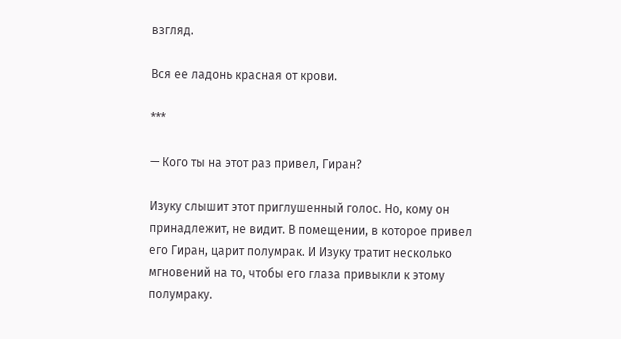взгляд.

Вся ее ладонь красная от крови.

***

— Кого ты на этот раз привел, Гиран?

Изуку слышит этот приглушенный голос. Но, кому он принадлежит, не видит. В помещении, в которое привел его Гиран, царит полумрак. И Изуку тратит несколько мгновений на то, чтобы его глаза привыкли к этому полумраку.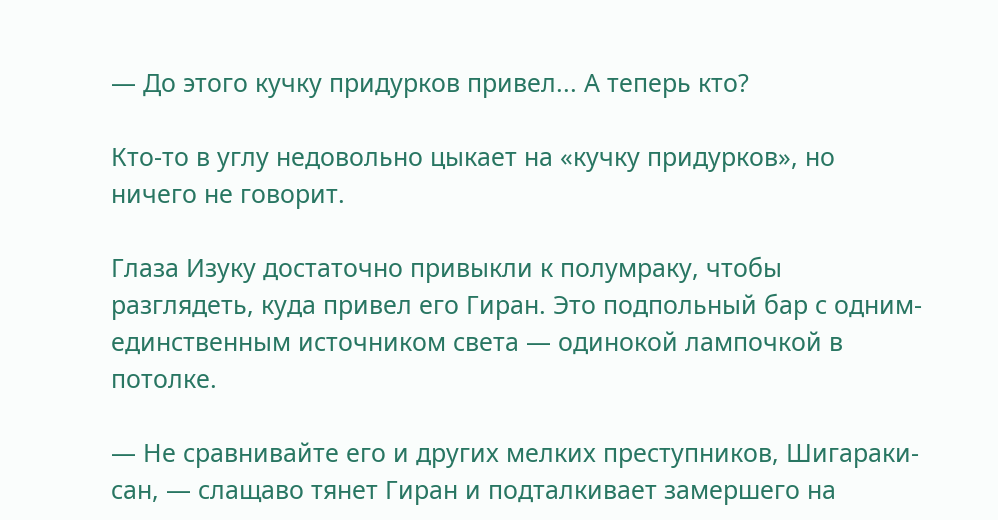— До этого кучку придурков привел... А теперь кто?

Кто-то в углу недовольно цыкает на «кучку придурков», но ничего не говорит.

Глаза Изуку достаточно привыкли к полумраку, чтобы разглядеть, куда привел его Гиран. Это подпольный бар с одним-единственным источником света — одинокой лампочкой в потолке.

— Не сравнивайте его и других мелких преступников, Шигараки-сан, — слащаво тянет Гиран и подталкивает замершего на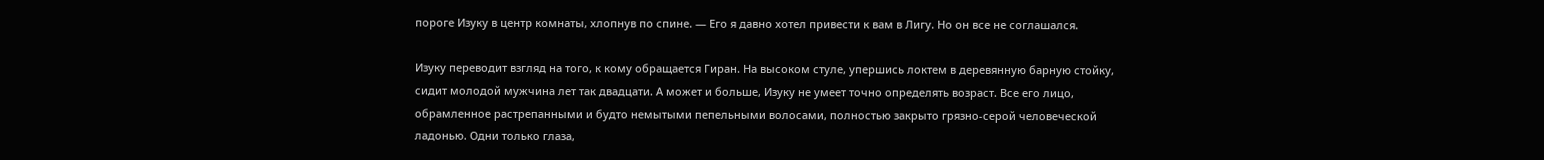пороге Изуку в центр комнаты, хлопнув по спине. — Его я давно хотел привести к вам в Лигу. Но он все не соглашался.

Изуку переводит взгляд на того, к кому обращается Гиран. На высоком стуле, упершись локтем в деревянную барную стойку, сидит молодой мужчина лет так двадцати. А может и больше, Изуку не умеет точно определять возраст. Все его лицо, обрамленное растрепанными и будто немытыми пепельными волосами, полностью закрыто грязно-серой человеческой ладонью. Одни только глаза,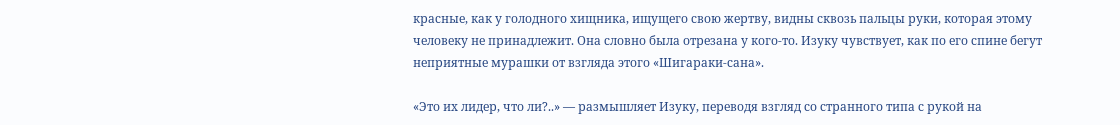красные, как у голодного хищника, ищущего свою жертву, видны сквозь пальцы руки, которая этому человеку не принадлежит. Она словно была отрезана у кого-то. Изуку чувствует, как по его спине бегут неприятные мурашки от взгляда этого «Шигараки-сана».

«Это их лидер, что ли?..» — размышляет Изуку, переводя взгляд со странного типа с рукой на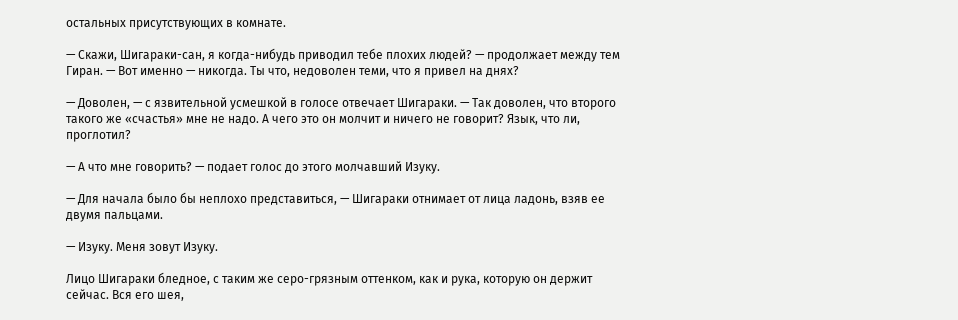остальных присутствующих в комнате.

— Скажи, Шигараки-сан, я когда-нибудь приводил тебе плохих людей? — продолжает между тем Гиран. — Вот именно — никогда. Ты что, недоволен теми, что я привел на днях?

— Доволен, — с язвительной усмешкой в голосе отвечает Шигараки. — Так доволен, что второго такого же «счастья» мне не надо. А чего это он молчит и ничего не говорит? Язык, что ли, проглотил?

— А что мне говорить? — подает голос до этого молчавший Изуку.

— Для начала было бы неплохо представиться, — Шигараки отнимает от лица ладонь, взяв ее двумя пальцами.

— Изуку. Меня зовут Изуку.

Лицо Шигараки бледное, с таким же серо-грязным оттенком, как и рука, которую он держит сейчас. Вся его шея,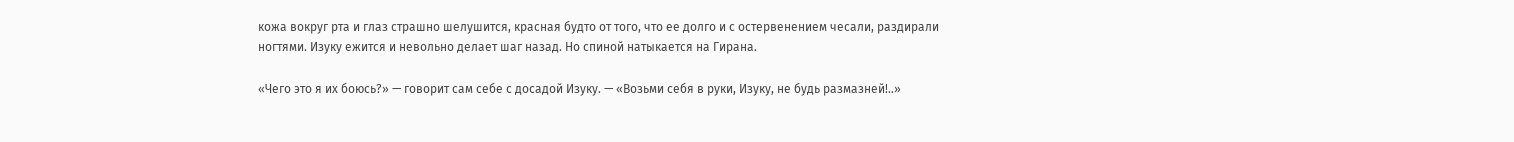кожа вокруг рта и глаз страшно шелушится, красная будто от того, что ее долго и с остервенением чесали, раздирали ногтями. Изуку ежится и невольно делает шаг назад. Но спиной натыкается на Гирана.

«Чего это я их боюсь?» — говорит сам себе с досадой Изуку. — «Возьми себя в руки, Изуку, не будь размазней!..»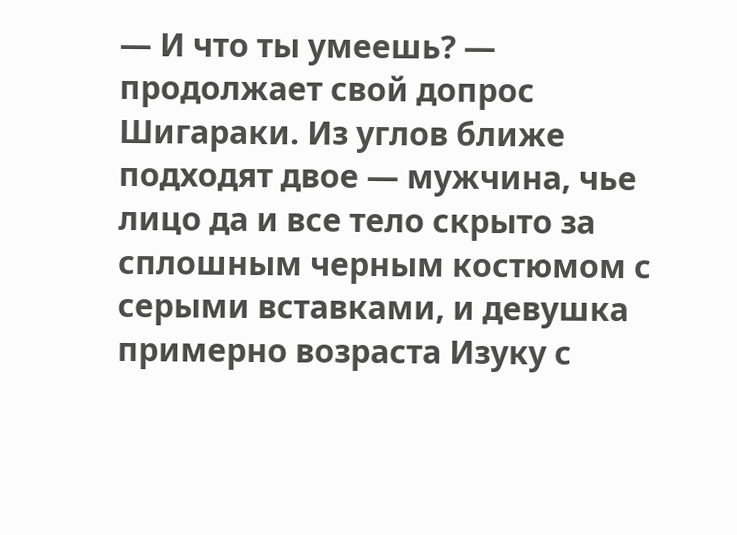— И что ты умеешь? — продолжает свой допрос Шигараки. Из углов ближе подходят двое — мужчина, чье лицо да и все тело скрыто за сплошным черным костюмом с серыми вставками, и девушка примерно возраста Изуку с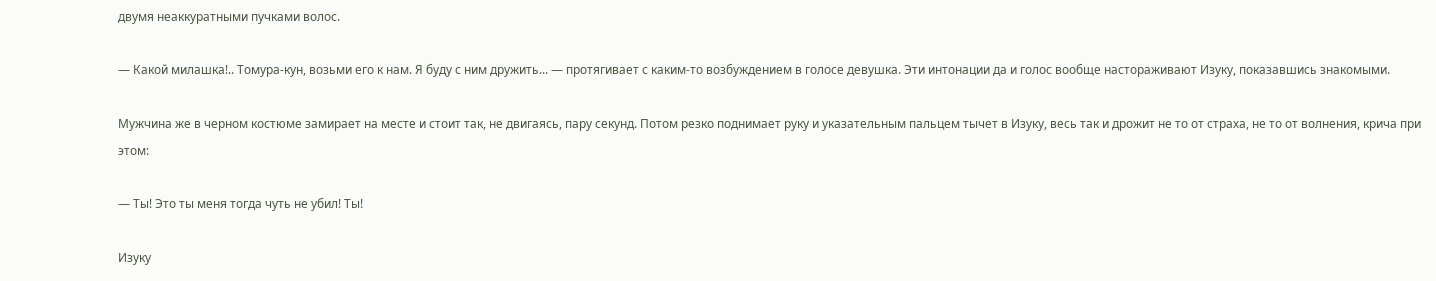двумя неаккуратными пучками волос.

— Какой милашка!.. Томура-кун, возьми его к нам. Я буду с ним дружить... — протягивает с каким-то возбуждением в голосе девушка. Эти интонации да и голос вообще настораживают Изуку, показавшись знакомыми.

Мужчина же в черном костюме замирает на месте и стоит так, не двигаясь, пару секунд. Потом резко поднимает руку и указательным пальцем тычет в Изуку, весь так и дрожит не то от страха, не то от волнения, крича при этом:

— Ты! Это ты меня тогда чуть не убил! Ты!

Изуку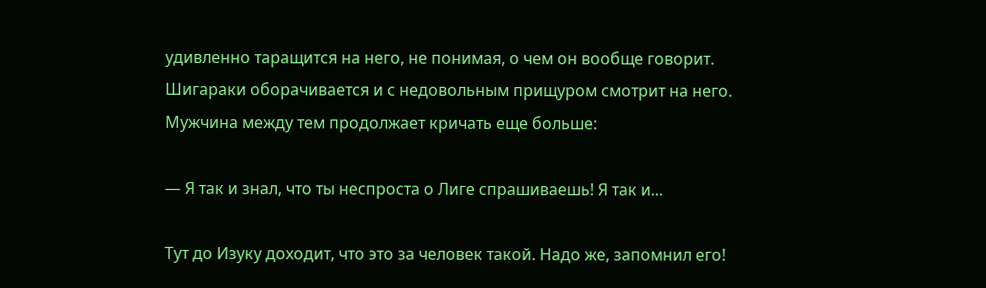удивленно таращится на него, не понимая, о чем он вообще говорит. Шигараки оборачивается и с недовольным прищуром смотрит на него. Мужчина между тем продолжает кричать еще больше:

— Я так и знал, что ты неспроста о Лиге спрашиваешь! Я так и...

Тут до Изуку доходит, что это за человек такой. Надо же, запомнил его!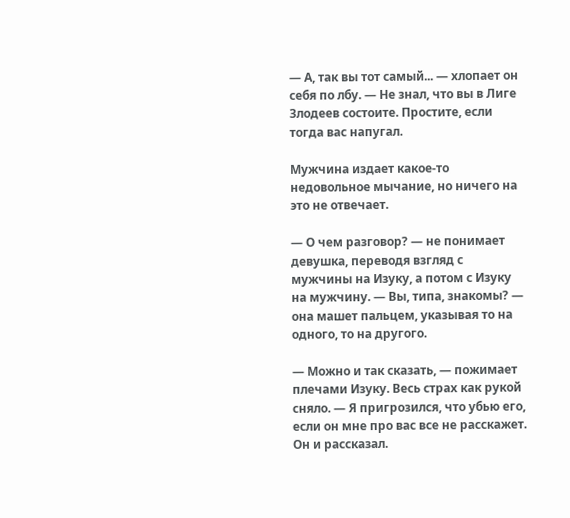— А, так вы тот самый... — хлопает он себя по лбу. — Не знал, что вы в Лиге Злодеев состоите. Простите, если тогда вас напугал.

Мужчина издает какое-то недовольное мычание, но ничего на это не отвечает.

— О чем разговор? — не понимает девушка, переводя взгляд с мужчины на Изуку, а потом с Изуку на мужчину. — Вы, типа, знакомы? — она машет пальцем, указывая то на одного, то на другого.

— Можно и так сказать, — пожимает плечами Изуку. Весь страх как рукой сняло. — Я пригрозился, что убью его, если он мне про вас все не расскажет. Он и рассказал.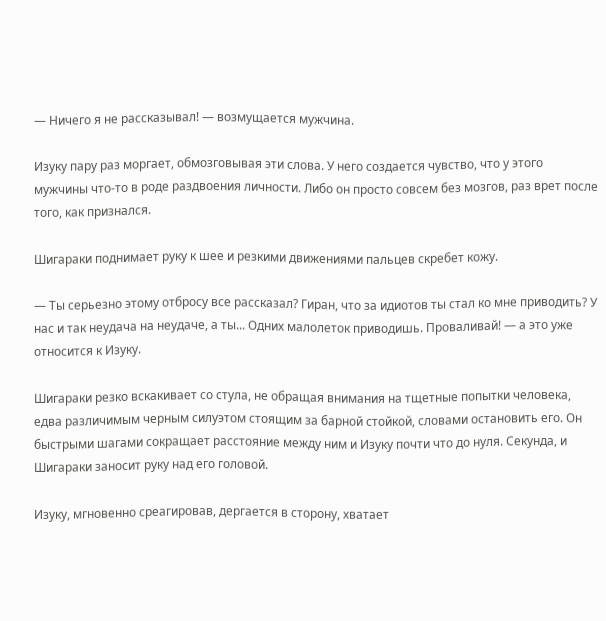— Ничего я не рассказывал! — возмущается мужчина.

Изуку пару раз моргает, обмозговывая эти слова. У него создается чувство, что у этого мужчины что-то в роде раздвоения личности. Либо он просто совсем без мозгов, раз врет после того, как признался.

Шигараки поднимает руку к шее и резкими движениями пальцев скребет кожу.

— Ты серьезно этому отбросу все рассказал? Гиран, что за идиотов ты стал ко мне приводить? У нас и так неудача на неудаче, а ты... Одних малолеток приводишь. Проваливай! — а это уже относится к Изуку.

Шигараки резко вскакивает со стула, не обращая внимания на тщетные попытки человека, едва различимым черным силуэтом стоящим за барной стойкой, словами остановить его. Он быстрыми шагами сокращает расстояние между ним и Изуку почти что до нуля. Секунда, и Шигараки заносит руку над его головой.

Изуку, мгновенно среагировав, дергается в сторону, хватает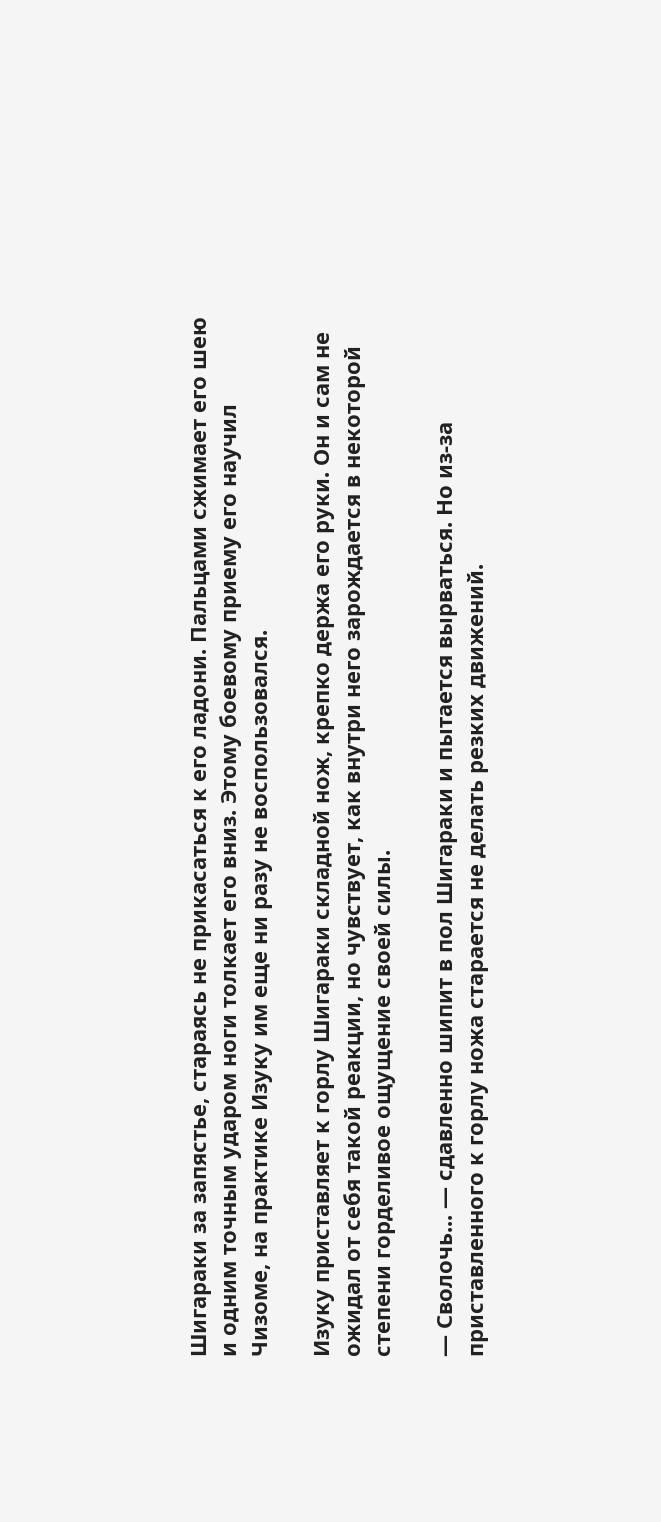Шигараки за запястье, стараясь не прикасаться к его ладони. Пальцами сжимает его шею и одним точным ударом ноги толкает его вниз. Этому боевому приему его научил Чизоме, на практике Изуку им еще ни разу не воспользовался.

Изуку приставляет к горлу Шигараки складной нож, крепко держа его руки. Он и сам не ожидал от себя такой реакции, но чувствует, как внутри него зарождается в некоторой степени горделивое ощущение своей силы.

— Сволочь... — сдавленно шипит в пол Шигараки и пытается вырваться. Но из-за приставленного к горлу ножа старается не делать резких движений.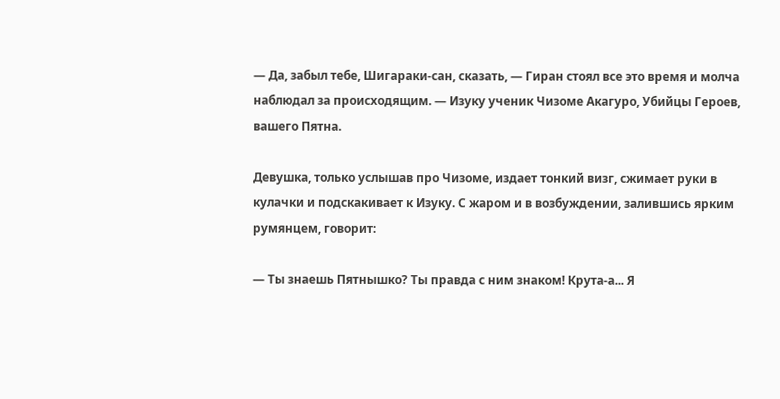— Да, забыл тебе, Шигараки-сан, сказать, — Гиран стоял все это время и молча наблюдал за происходящим. — Изуку ученик Чизоме Акагуро, Убийцы Героев, вашего Пятна.

Девушка, только услышав про Чизоме, издает тонкий визг, сжимает руки в кулачки и подскакивает к Изуку. С жаром и в возбуждении, залившись ярким румянцем, говорит:

— Ты знаешь Пятнышко? Ты правда с ним знаком! Крута-а... Я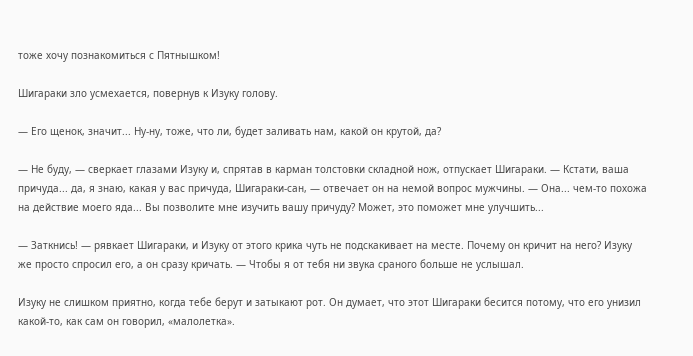тоже хочу познакомиться с Пятнышком!

Шигараки зло усмехается, повернув к Изуку голову.

— Его щенок, значит... Ну-ну, тоже, что ли, будет заливать нам, какой он крутой, да?

— Не буду, — сверкает глазами Изуку и, спрятав в карман толстовки складной нож, отпускает Шигараки. — Кстати, ваша причуда... да, я знаю, какая у вас причуда, Шигараки-сан, — отвечает он на немой вопрос мужчины. — Она... чем-то похожа на действие моего яда... Вы позволите мне изучить вашу причуду? Может, это поможет мне улучшить...

— Заткнись! — рявкает Шигараки, и Изуку от этого крика чуть не подскакивает на месте. Почему он кричит на него? Изуку же просто спросил его, а он сразу кричать. — Чтобы я от тебя ни звука сраного больше не услышал.

Изуку не слишком приятно, когда тебе берут и затыкают рот. Он думает, что этот Шигараки бесится потому, что его унизил какой-то, как сам он говорил, «малолетка».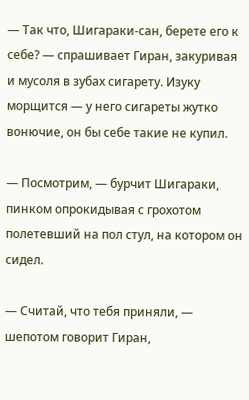— Так что, Шигараки-сан, берете его к себе? — спрашивает Гиран, закуривая и мусоля в зубах сигарету. Изуку морщится — у него сигареты жутко вонючие, он бы себе такие не купил.

— Посмотрим, — бурчит Шигараки, пинком опрокидывая с грохотом полетевший на пол стул, на котором он сидел.

— Считай, что тебя приняли, — шепотом говорит Гиран,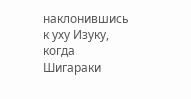наклонившись к уху Изуку, когда Шигараки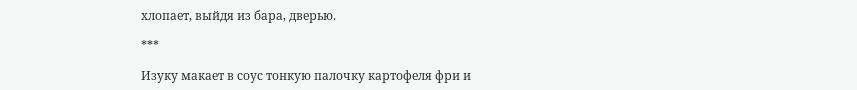хлопает, выйдя из бара, дверью.

***

Изуку макает в соус тонкую палочку картофеля фри и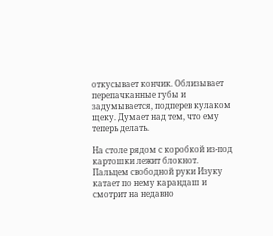откусывает кончик. Облизывает перепачканные губы и задумывается, подперев кулаком щеку. Думает над тем, что ему теперь делать.

На столе рядом с коробкой из-под картошки лежит блокнот. Пальцем свободной руки Изуку катает по нему карандаш и смотрит на недавно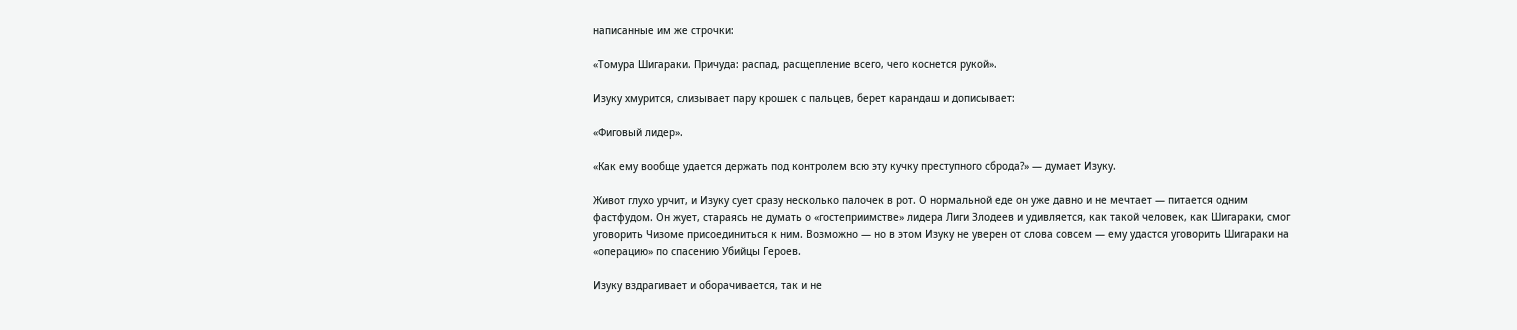написанные им же строчки:

«Томура Шигараки. Причуда: распад, расщепление всего, чего коснется рукой».

Изуку хмурится, слизывает пару крошек с пальцев, берет карандаш и дописывает:

«Фиговый лидер».

«Как ему вообще удается держать под контролем всю эту кучку преступного сброда?» — думает Изуку.

Живот глухо урчит, и Изуку сует сразу несколько палочек в рот. О нормальной еде он уже давно и не мечтает — питается одним фастфудом. Он жует, стараясь не думать о «гостеприимстве» лидера Лиги Злодеев и удивляется, как такой человек, как Шигараки, смог уговорить Чизоме присоединиться к ним. Возможно — но в этом Изуку не уверен от слова совсем — ему удастся уговорить Шигараки на «операцию» по спасению Убийцы Героев.

Изуку вздрагивает и оборачивается, так и не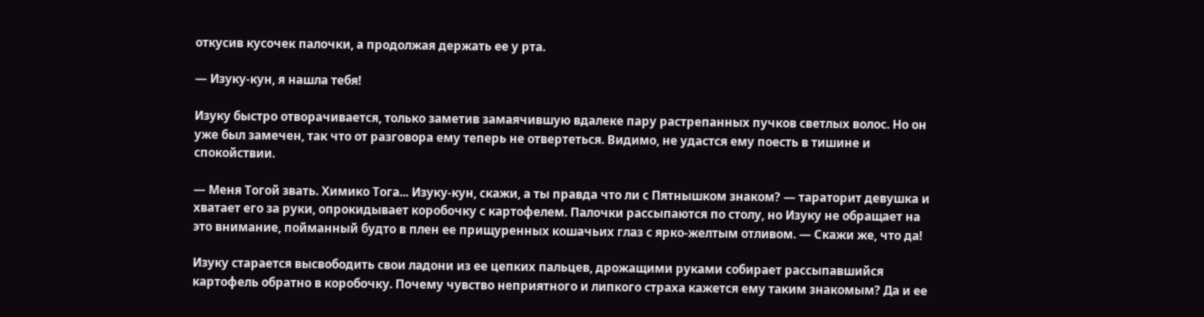откусив кусочек палочки, а продолжая держать ее у рта.

— Изуку-кун, я нашла тебя!

Изуку быстро отворачивается, только заметив замаячившую вдалеке пару растрепанных пучков светлых волос. Но он уже был замечен, так что от разговора ему теперь не отвертеться. Видимо, не удастся ему поесть в тишине и спокойствии.

— Меня Тогой звать. Химико Тога... Изуку-кун, скажи, а ты правда что ли с Пятнышком знаком? — тараторит девушка и хватает его за руки, опрокидывает коробочку с картофелем. Палочки рассыпаются по столу, но Изуку не обращает на это внимание, пойманный будто в плен ее прищуренных кошачьих глаз с ярко-желтым отливом. — Скажи же, что да!

Изуку старается высвободить свои ладони из ее цепких пальцев, дрожащими руками собирает рассыпавшийся картофель обратно в коробочку. Почему чувство неприятного и липкого страха кажется ему таким знакомым? Да и ее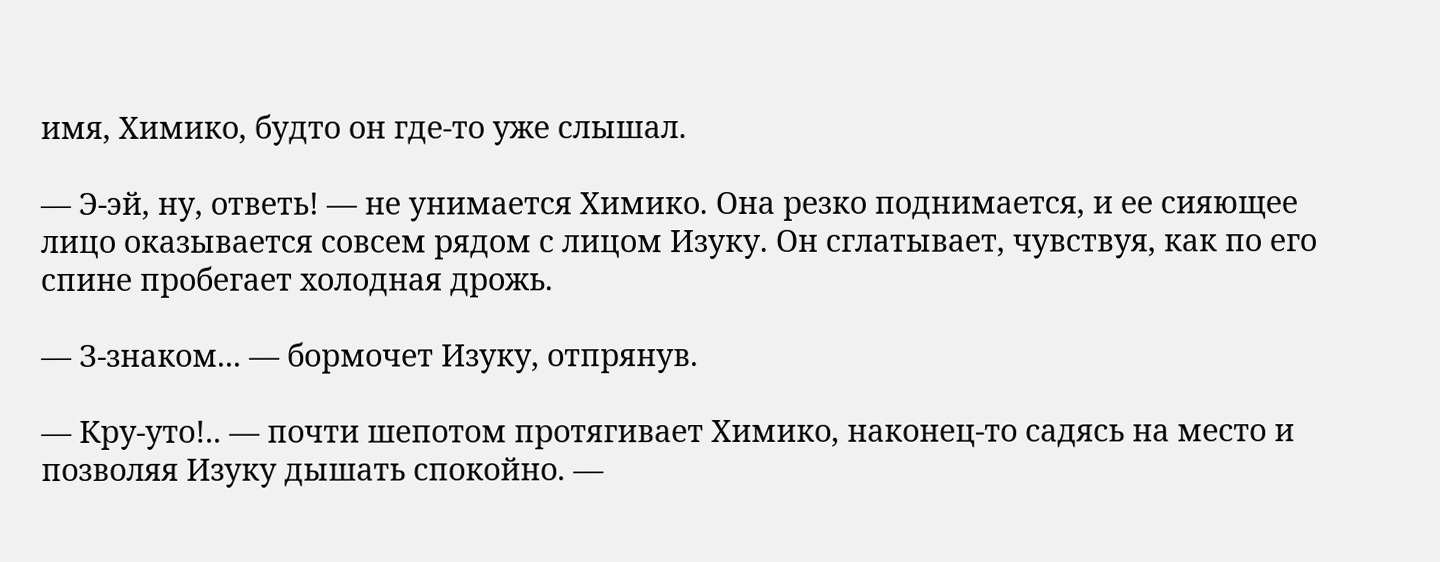имя, Химико, будто он где-то уже слышал.

— Э-эй, ну, ответь! — не унимается Химико. Она резко поднимается, и ее сияющее лицо оказывается совсем рядом с лицом Изуку. Он сглатывает, чувствуя, как по его спине пробегает холодная дрожь.

— З-знаком... — бормочет Изуку, отпрянув.

— Кру-уто!.. — почти шепотом протягивает Химико, наконец-то садясь на место и позволяя Изуку дышать спокойно. —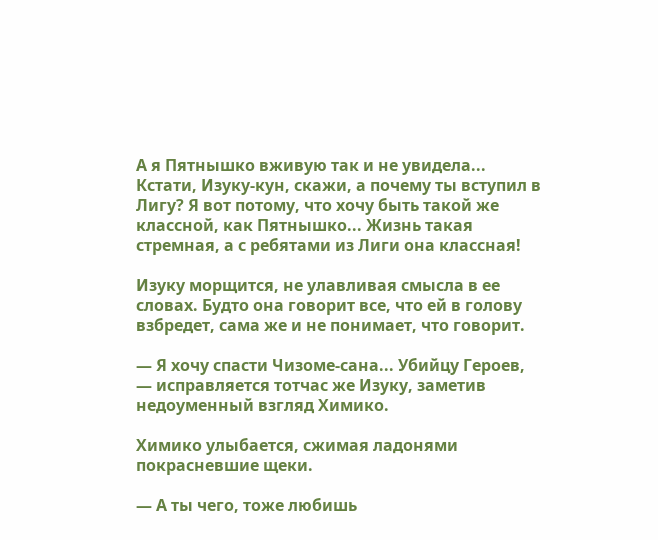А я Пятнышко вживую так и не увидела... Кстати, Изуку-кун, скажи, а почему ты вступил в Лигу? Я вот потому, что хочу быть такой же классной, как Пятнышко... Жизнь такая стремная, а с ребятами из Лиги она классная!

Изуку морщится, не улавливая смысла в ее словах. Будто она говорит все, что ей в голову взбредет, сама же и не понимает, что говорит.

— Я хочу спасти Чизоме-сана... Убийцу Героев, — исправляется тотчас же Изуку, заметив недоуменный взгляд Химико.

Химико улыбается, сжимая ладонями покрасневшие щеки.

— А ты чего, тоже любишь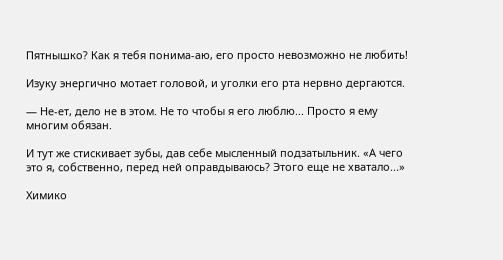Пятнышко? Как я тебя понима-аю, его просто невозможно не любить!

Изуку энергично мотает головой, и уголки его рта нервно дергаются.

— Не-ет, дело не в этом. Не то чтобы я его люблю... Просто я ему многим обязан.

И тут же стискивает зубы, дав себе мысленный подзатыльник. «А чего это я, собственно, перед ней оправдываюсь? Этого еще не хватало...»

Химико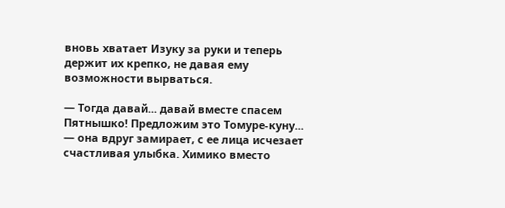вновь хватает Изуку за руки и теперь держит их крепко, не давая ему возможности вырваться.

— Тогда давай... давай вместе спасем Пятнышко! Предложим это Томуре-куну... — она вдруг замирает, с ее лица исчезает счастливая улыбка. Химико вместо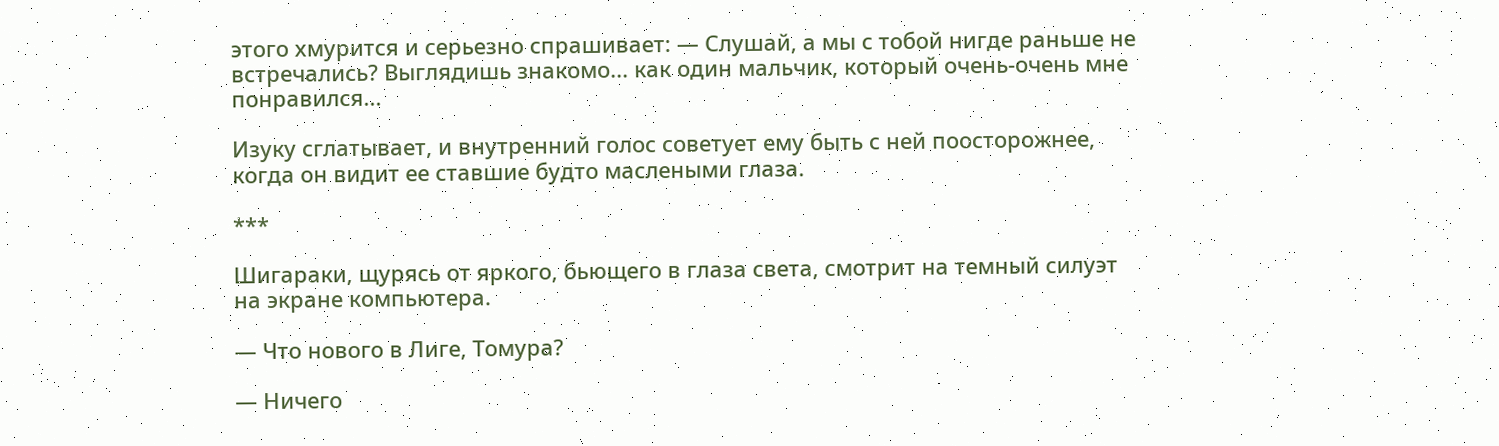этого хмурится и серьезно спрашивает: — Слушай, а мы с тобой нигде раньше не встречались? Выглядишь знакомо... как один мальчик, который очень-очень мне понравился...

Изуку сглатывает, и внутренний голос советует ему быть с ней поосторожнее, когда он видит ее ставшие будто маслеными глаза.

***

Шигараки, щурясь от яркого, бьющего в глаза света, смотрит на темный силуэт на экране компьютера.

— Что нового в Лиге, Томура?

— Ничего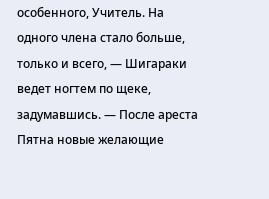особенного, Учитель. На одного члена стало больше, только и всего, — Шигараки ведет ногтем по щеке, задумавшись. — После ареста Пятна новые желающие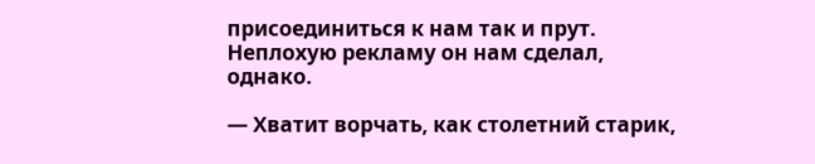присоединиться к нам так и прут. Неплохую рекламу он нам сделал, однако.

— Хватит ворчать, как столетний старик,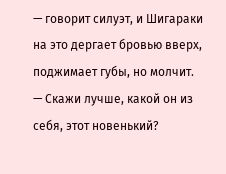— говорит силуэт, и Шигараки на это дергает бровью вверх, поджимает губы, но молчит. — Скажи лучше, какой он из себя, этот новенький?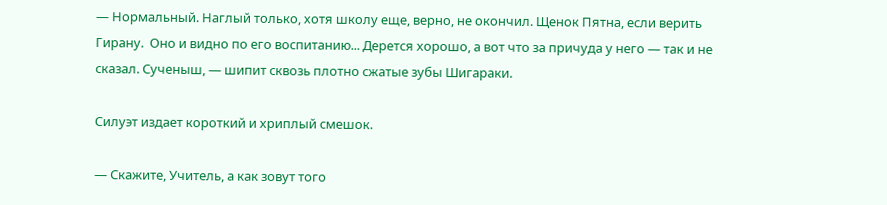— Нормальный. Наглый только, хотя школу еще, верно, не окончил. Щенок Пятна, если верить Гирану.  Оно и видно по его воспитанию... Дерется хорошо, а вот что за причуда у него — так и не сказал. Сученыш, — шипит сквозь плотно сжатые зубы Шигараки.

Силуэт издает короткий и хриплый смешок.

— Скажите, Учитель, а как зовут того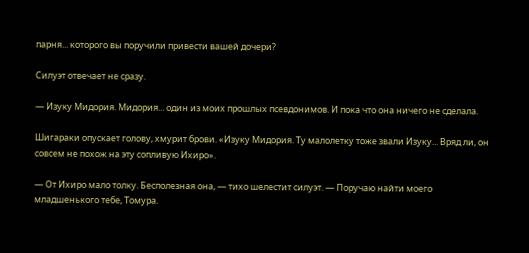парня... которого вы поручили привести вашей дочери?

Силуэт отвечает не сразу.

— Изуку Мидория. Мидория... один из моих прошлых псевдонимов. И пока что она ничего не сделала.

Шигараки опускает голову, хмурит брови. «Изуку Мидория. Ту малолетку тоже звали Изуку... Вряд ли, он совсем не похож на эту сопливую Ихиро».

— От Ихиро мало толку. Бесполезная она, — тихо шелестит силуэт. — Поручаю найти моего младшенького тебе, Томура.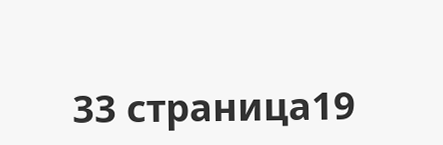33 страница19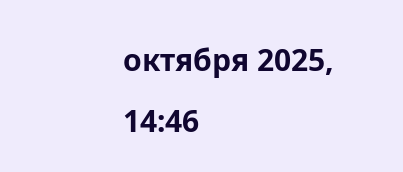октября 2025, 14:46